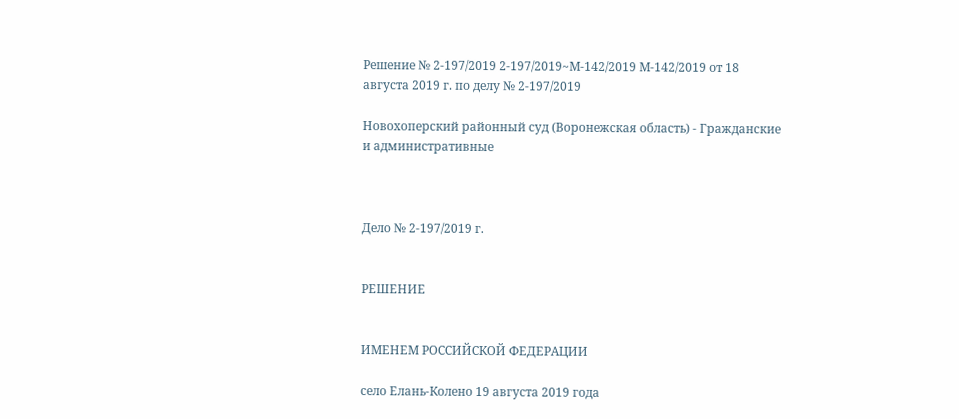Решение № 2-197/2019 2-197/2019~М-142/2019 М-142/2019 от 18 августа 2019 г. по делу № 2-197/2019

Новохоперский районный суд (Воронежская область) - Гражданские и административные



Дело № 2-197/2019 г.


РЕШЕНИЕ


ИМЕНЕМ РОССИЙСКОЙ ФЕДЕРАЦИИ

село Елань-Колено 19 августа 2019 года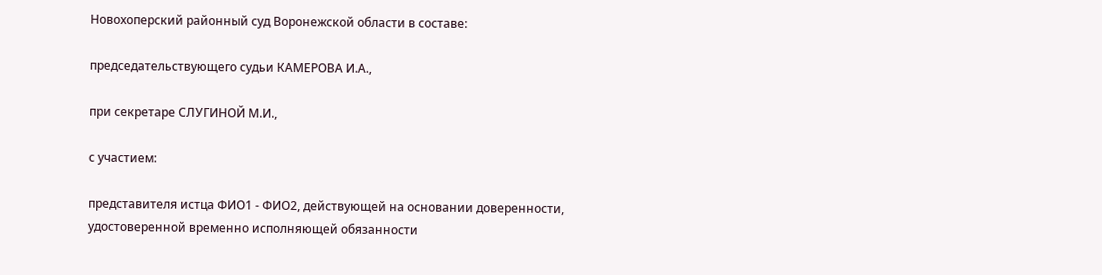Новохоперский районный суд Воронежской области в составе:

председательствующего судьи КАМЕРОВА И.А.,

при секретаре СЛУГИНОЙ М.И.,

с участием:

представителя истца ФИО1 - ФИО2, действующей на основании доверенности, удостоверенной временно исполняющей обязанности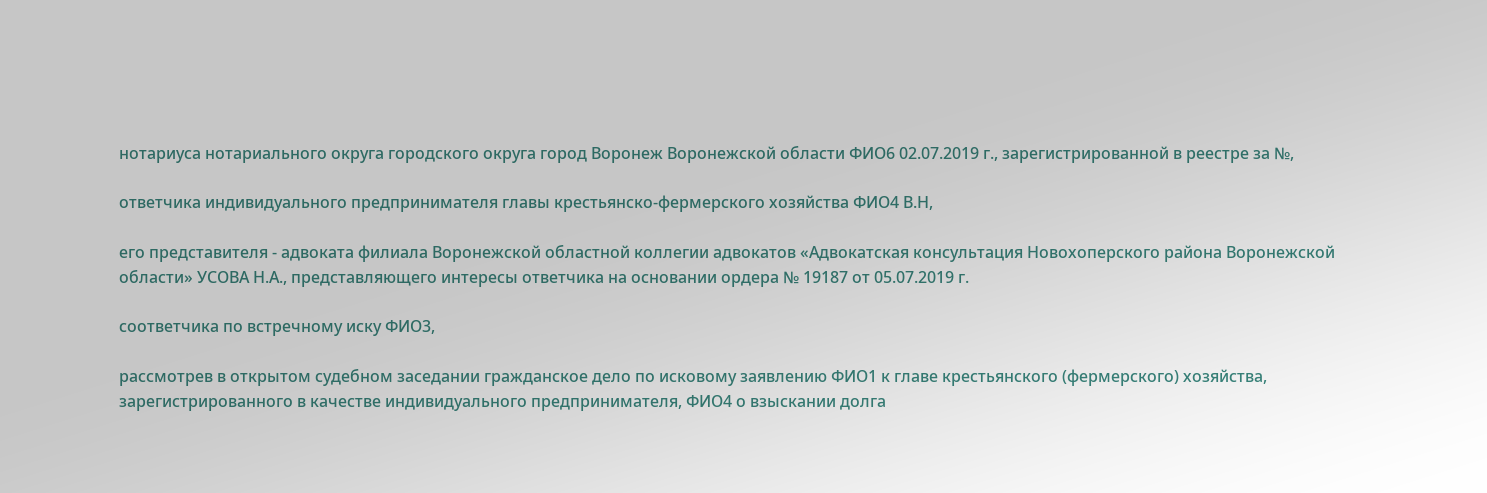нотариуса нотариального округа городского округа город Воронеж Воронежской области ФИО6 02.07.2019 г., зарегистрированной в реестре за №,

ответчика индивидуального предпринимателя главы крестьянско-фермерского хозяйства ФИО4 В.Н,

его представителя - адвоката филиала Воронежской областной коллегии адвокатов «Адвокатская консультация Новохоперского района Воронежской области» УСОВА Н.А., представляющего интересы ответчика на основании ордера № 19187 от 05.07.2019 г.

соответчика по встречному иску ФИО3,

рассмотрев в открытом судебном заседании гражданское дело по исковому заявлению ФИО1 к главе крестьянского (фермерского) хозяйства, зарегистрированного в качестве индивидуального предпринимателя, ФИО4 о взыскании долга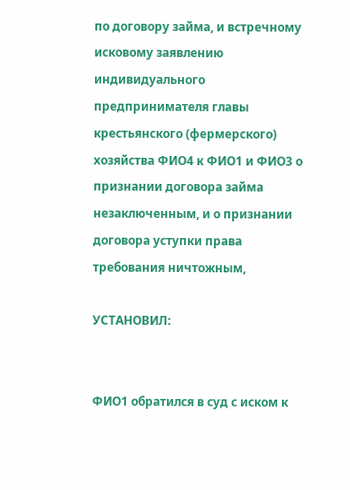по договору займа, и встречному исковому заявлению индивидуального предпринимателя главы крестьянского (фермерского) хозяйства ФИО4 к ФИО1 и ФИО3 о признании договора займа незаключенным, и о признании договора уступки права требования ничтожным,

УСТАНОВИЛ:


ФИО1 обратился в суд с иском к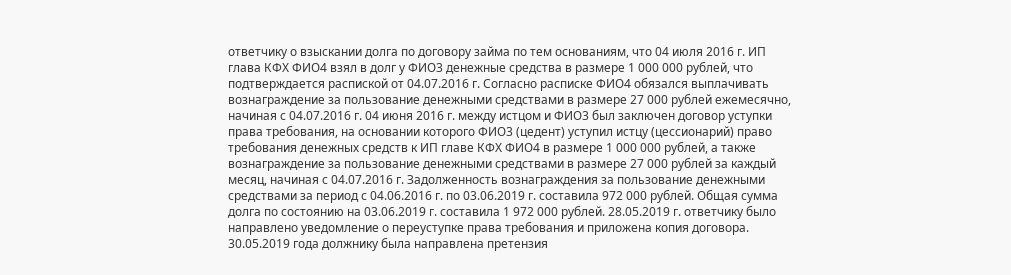ответчику о взыскании долга по договору займа по тем основаниям, что 04 июля 2016 г. ИП глава КФХ ФИО4 взял в долг у ФИО3 денежные средства в размере 1 000 000 рублей, что подтверждается распиской от 04.07.2016 г. Согласно расписке ФИО4 обязался выплачивать вознаграждение за пользование денежными средствами в размере 27 000 рублей ежемесячно, начиная с 04.07.2016 г. 04 июня 2016 г. между истцом и ФИО3 был заключен договор уступки права требования, на основании которого ФИО3 (цедент) уступил истцу (цессионарий) право требования денежных средств к ИП главе КФХ ФИО4 в размере 1 000 000 рублей, а также вознаграждение за пользование денежными средствами в размере 27 000 рублей за каждый месяц, начиная с 04.07.2016 г. Задолженность вознаграждения за пользование денежными средствами за период с 04.06.2016 г. по 03.06.2019 г. составила 972 000 рублей. Общая сумма долга по состоянию на 03.06.2019 г. составила 1 972 000 рублей. 28.05.2019 г. ответчику было направлено уведомление о переуступке права требования и приложена копия договора. 30.05.2019 года должнику была направлена претензия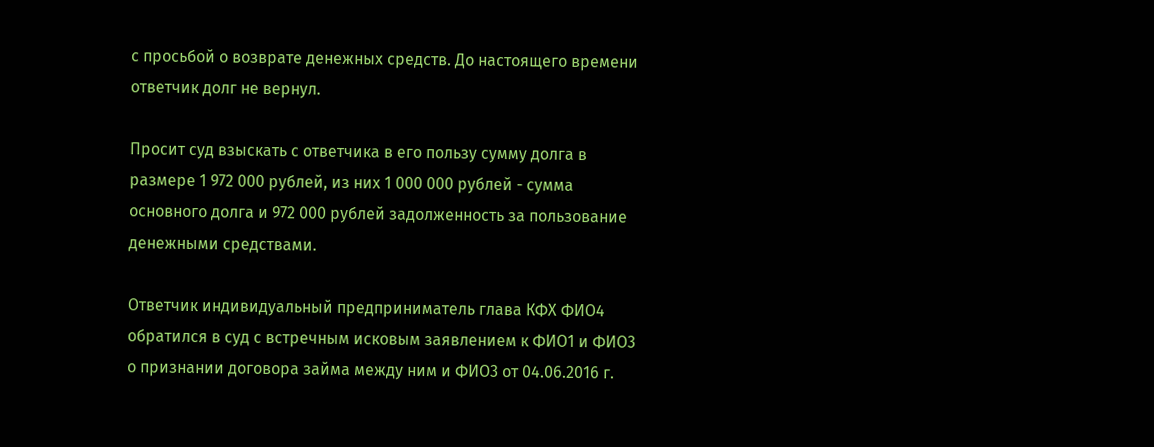с просьбой о возврате денежных средств. До настоящего времени ответчик долг не вернул.

Просит суд взыскать с ответчика в его пользу сумму долга в размере 1 972 000 рублей, из них 1 000 000 рублей - сумма основного долга и 972 000 рублей задолженность за пользование денежными средствами.

Ответчик индивидуальный предприниматель глава КФХ ФИО4 обратился в суд с встречным исковым заявлением к ФИО1 и ФИО3 о признании договора займа между ним и ФИО3 от 04.06.2016 г.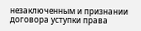незаключенным и признании договора уступки права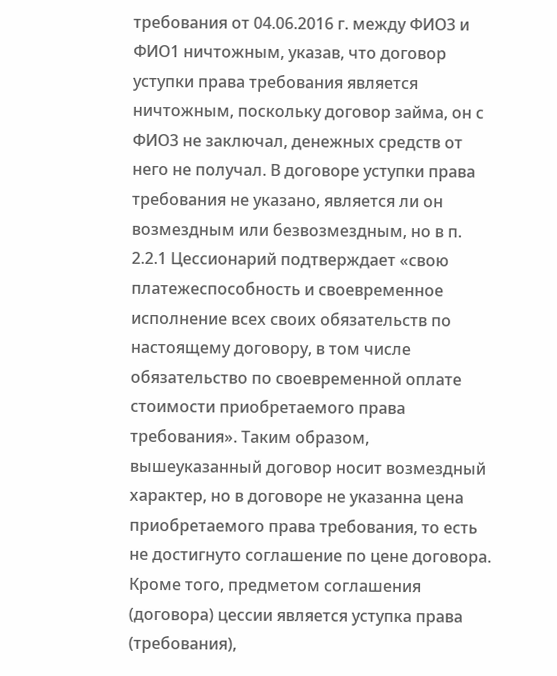требования от 04.06.2016 г. между ФИО3 и ФИО1 ничтожным, указав, что договор уступки права требования является ничтожным, поскольку договор займа, он с ФИО3 не заключал, денежных средств от него не получал. В договоре уступки права требования не указано, является ли он возмездным или безвозмездным, но в п. 2.2.1 Цессионарий подтверждает «свою платежеспособность и своевременное исполнение всех своих обязательств по настоящему договору, в том числе обязательство по своевременной оплате стоимости приобретаемого права требования». Таким образом, вышеуказанный договор носит возмездный характер, но в договоре не указанна цена приобретаемого права требования, то есть не достигнуто соглашение по цене договора. Кроме того, предметом соглашения (договора) цессии является уступка права (требования),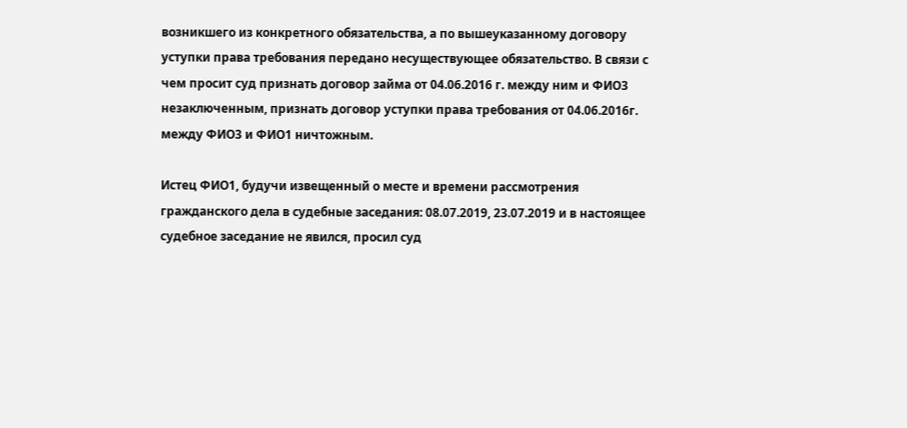возникшего из конкретного обязательства, а по вышеуказанному договору уступки права требования передано несуществующее обязательство. В связи с чем просит суд признать договор займа от 04.06.2016 г. между ним и ФИО3 незаключенным, признать договор уступки права требования от 04.06.2016г. между ФИО3 и ФИО1 ничтожным.

Истец ФИО1, будучи извещенный о месте и времени рассмотрения гражданского дела в судебные заседания: 08.07.2019, 23.07.2019 и в настоящее судебное заседание не явился, просил суд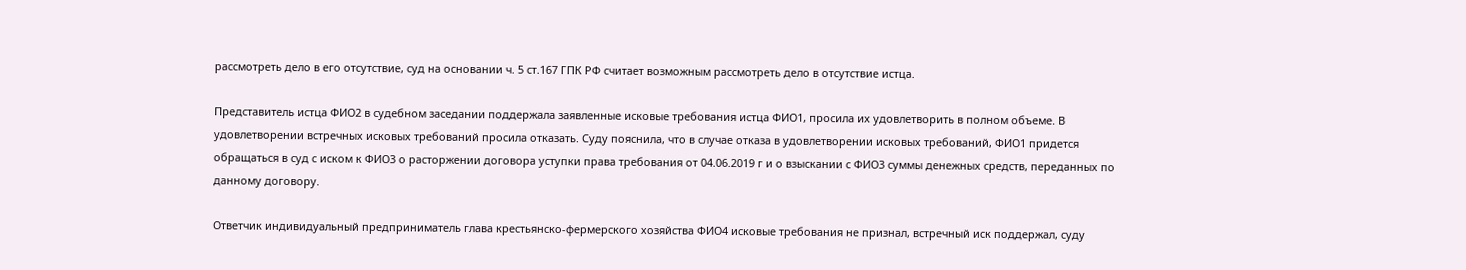рассмотреть дело в его отсутствие, суд на основании ч. 5 ст.167 ГПК РФ считает возможным рассмотреть дело в отсутствие истца.

Представитель истца ФИО2 в судебном заседании поддержала заявленные исковые требования истца ФИО1, просила их удовлетворить в полном объеме. В удовлетворении встречных исковых требований просила отказать. Суду пояснила, что в случае отказа в удовлетворении исковых требований, ФИО1 придется обращаться в суд с иском к ФИО3 о расторжении договора уступки права требования от 04.06.2019 г и о взыскании с ФИО3 суммы денежных средств, переданных по данному договору.

Ответчик индивидуальный предприниматель глава крестьянско-фермерского хозяйства ФИО4 исковые требования не признал, встречный иск поддержал, суду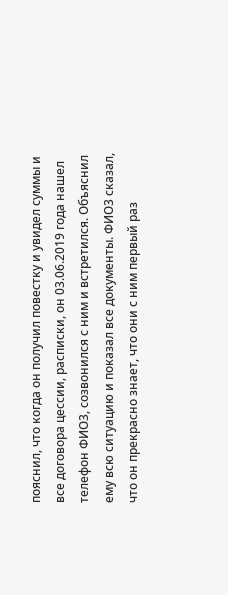пояснил, что когда он получил повестку и увидел суммы и все договора цессии, расписки, он 03.06.2019 года нашел телефон ФИО3, созвонился с ним и встретился. Объяснил ему всю ситуацию и показал все документы. ФИО3 сказал, что он прекрасно знает, что они с ним первый раз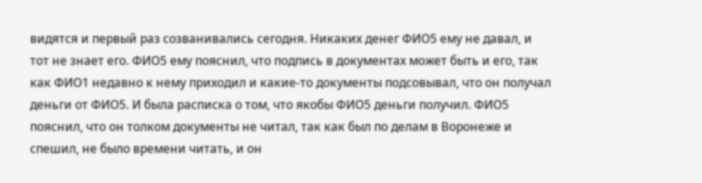видятся и первый раз созванивались сегодня. Никаких денег ФИО5 ему не давал, и тот не знает его. ФИО5 ему пояснил, что подпись в документах может быть и его, так как ФИО1 недавно к нему приходил и какие-то документы подсовывал, что он получал деньги от ФИО5. И была расписка о том, что якобы ФИО5 деньги получил. ФИО5 пояснил, что он толком документы не читал, так как был по делам в Воронеже и спешил, не было времени читать, и он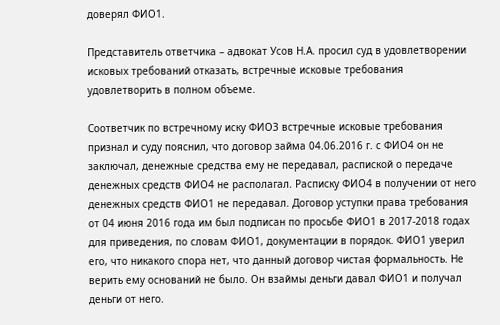доверял ФИО1.

Представитель ответчика – адвокат Усов Н.А. просил суд в удовлетворении исковых требований отказать, встречные исковые требования удовлетворить в полном объеме.

Соответчик по встречному иску ФИО3 встречные исковые требования признал и суду пояснил, что договор займа 04.06.2016 г. с ФИО4 он не заключал, денежные средства ему не передавал, распиской о передаче денежных средств ФИО4 не располагал. Расписку ФИО4 в получении от него денежных средств ФИО1 не передавал. Договор уступки права требования от 04 июня 2016 года им был подписан по просьбе ФИО1 в 2017-2018 годах для приведения, по словам ФИО1, документации в порядок. ФИО1 уверил его, что никакого спора нет, что данный договор чистая формальность. Не верить ему оснований не было. Он взаймы деньги давал ФИО1 и получал деньги от него.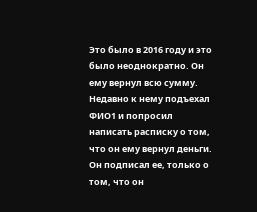Это было в 2016 году и это было неоднократно. Он ему вернул всю сумму. Недавно к нему подъехал ФИО1 и попросил написать расписку о том, что он ему вернул деньги. Он подписал ее, только о том, что он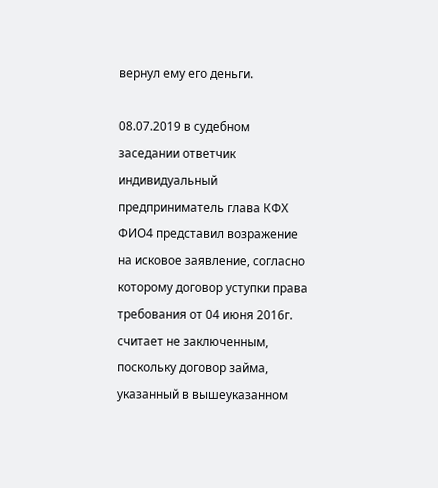вернул ему его деньги.

08.07.2019 в судебном заседании ответчик индивидуальный предприниматель глава КФХ ФИО4 представил возражение на исковое заявление, согласно которому договор уступки права требования от 04 июня 2016г. считает не заключенным, поскольку договор займа, указанный в вышеуказанном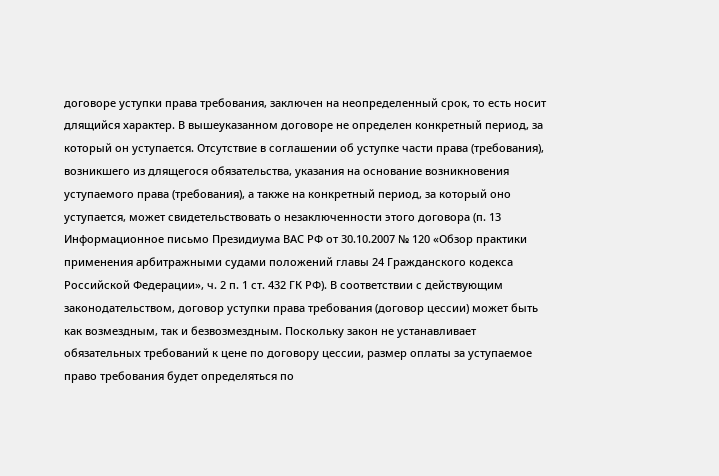договоре уступки права требования, заключен на неопределенный срок, то есть носит длящийся характер. В вышеуказанном договоре не определен конкретный период, за который он уступается. Отсутствие в соглашении об уступке части права (требования), возникшего из длящегося обязательства, указания на основание возникновения уступаемого права (требования), а также на конкретный период, за который оно уступается, может свидетельствовать о незаключенности этого договора (п. 13 Информационное письмо Президиума ВАС РФ от 30.10.2007 № 120 «Обзор практики применения арбитражными судами положений главы 24 Гражданского кодекса Российской Федерации», ч. 2 п. 1 ст. 432 ГК РФ). В соответствии с действующим законодательством, договор уступки права требования (договор цессии) может быть как возмездным, так и безвозмездным. Поскольку закон не устанавливает обязательных требований к цене по договору цессии, размер оплаты за уступаемое право требования будет определяться по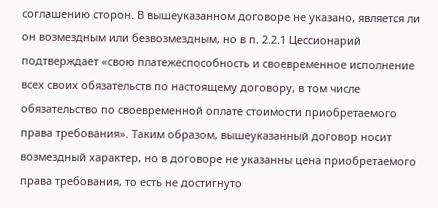соглашению сторон. В вышеуказанном договоре не указано, является ли он возмездным или безвозмездным, но в п. 2.2.1 Цессионарий подтверждает «свою платежеспособность и своевременное исполнение всех своих обязательств по настоящему договору, в том числе обязательство по своевременной оплате стоимости приобретаемого права требования». Таким образом, вышеуказанный договор носит возмездный характер, но в договоре не указанны цена приобретаемого права требования, то есть не достигнуто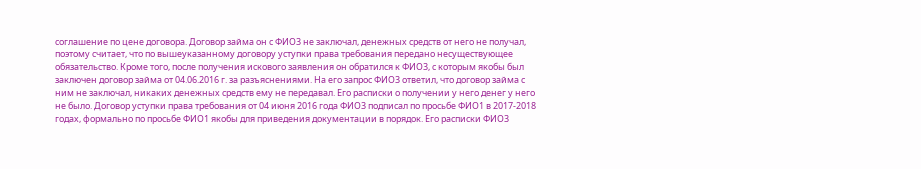соглашение по цене договора. Договор займа он с ФИО3 не заключал, денежных средств от него не получал, поэтому считает, что по вышеуказанному договору уступки права требования передано несуществующее обязательство. Кроме того, после получения искового заявления он обратился к ФИО3, с которым якобы был заключен договор займа от 04.06.2016 г. за разъяснениями. На его запрос ФИО3 ответил, что договор займа с ним не заключал, никаких денежных средств ему не передавал. Его расписки о получении у него денег у него не было. Договор уступки права требования от 04 июня 2016 года ФИО3 подписал по просьбе ФИО1 в 2017-2018 годах, формально по просьбе ФИО1 якобы для приведения документации в порядок. Его расписки ФИО3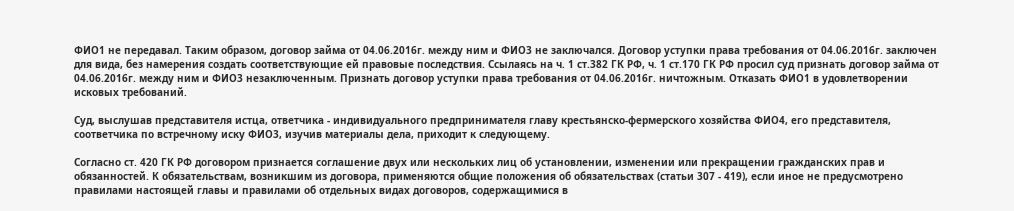ФИО1 не передавал. Таким образом, договор займа от 04.06.2016г. между ним и ФИО3 не заключался. Договор уступки права требования от 04.06.2016г. заключен для вида, без намерения создать соответствующие ей правовые последствия. Ссылаясь на ч. 1 ст.382 ГК РФ, ч. 1 ст.170 ГК РФ просил суд признать договор займа от 04.06.2016г. между ним и ФИО3 незаключенным. Признать договор уступки права требования от 04.06.2016г. ничтожным. Отказать ФИО1 в удовлетворении исковых требований.

Суд, выслушав представителя истца, ответчика - индивидуального предпринимателя главу крестьянско-фермерского хозяйства ФИО4, его представителя, соответчика по встречному иску ФИО3, изучив материалы дела, приходит к следующему.

Согласно ст. 420 ГК РФ договором признается соглашение двух или нескольких лиц об установлении, изменении или прекращении гражданских прав и обязанностей. К обязательствам, возникшим из договора, применяются общие положения об обязательствах (статьи 307 - 419), если иное не предусмотрено правилами настоящей главы и правилами об отдельных видах договоров, содержащимися в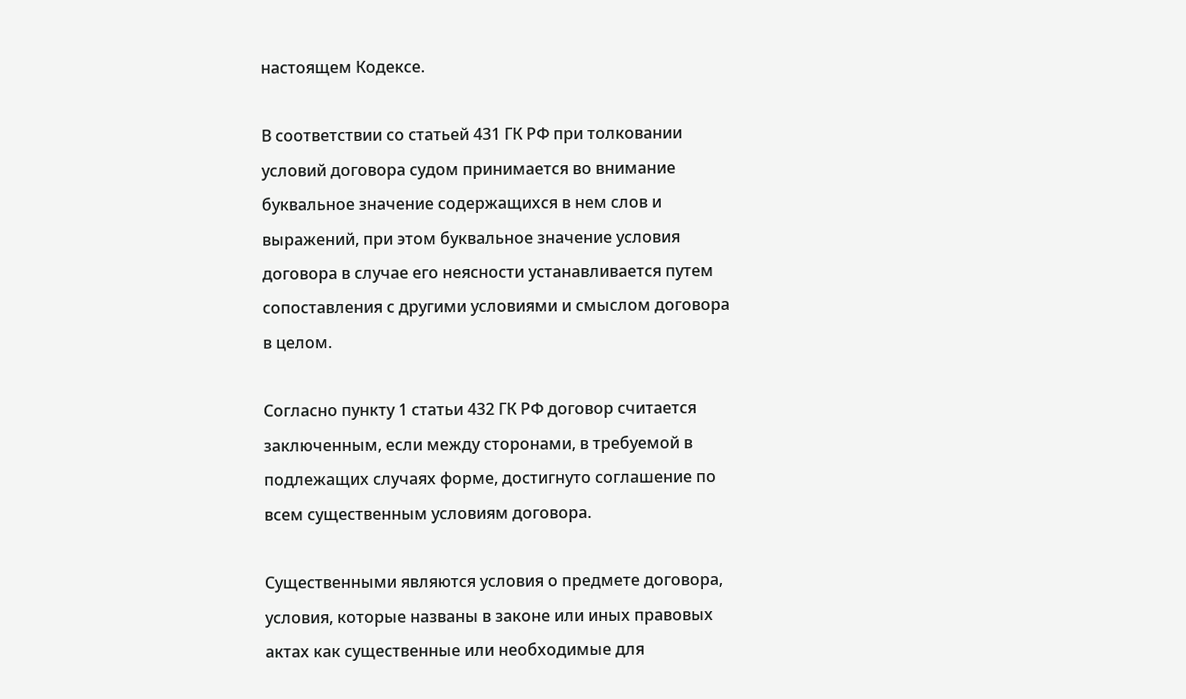настоящем Кодексе.

В соответствии со статьей 431 ГК РФ при толковании условий договора судом принимается во внимание буквальное значение содержащихся в нем слов и выражений, при этом буквальное значение условия договора в случае его неясности устанавливается путем сопоставления с другими условиями и смыслом договора в целом.

Согласно пункту 1 статьи 432 ГК РФ договор считается заключенным, если между сторонами, в требуемой в подлежащих случаях форме, достигнуто соглашение по всем существенным условиям договора.

Существенными являются условия о предмете договора, условия, которые названы в законе или иных правовых актах как существенные или необходимые для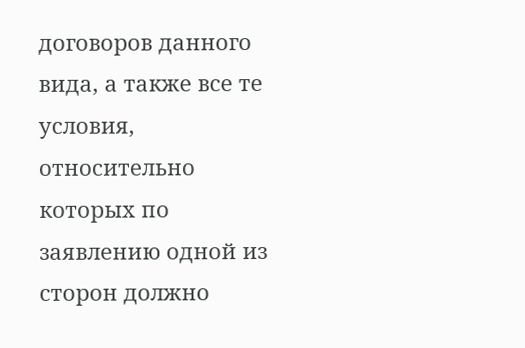договоров данного вида, а также все те условия, относительно которых по заявлению одной из сторон должно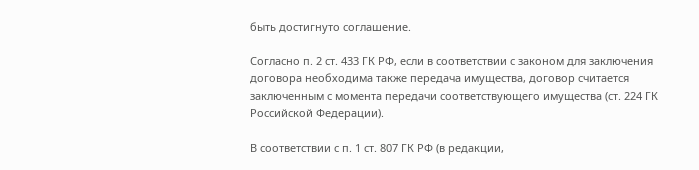быть достигнуто соглашение.

Согласно п. 2 ст. 433 ГК РФ, если в соответствии с законом для заключения договора необходима также передача имущества, договор считается заключенным с момента передачи соответствующего имущества (ст. 224 ГК Российской Федерации).

В соответствии с п. 1 ст. 807 ГК РФ (в редакции,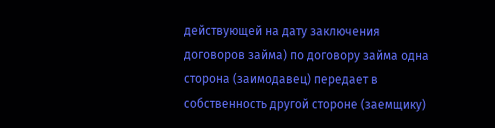действующей на дату заключения договоров займа) по договору займа одна сторона (заимодавец) передает в собственность другой стороне (заемщику)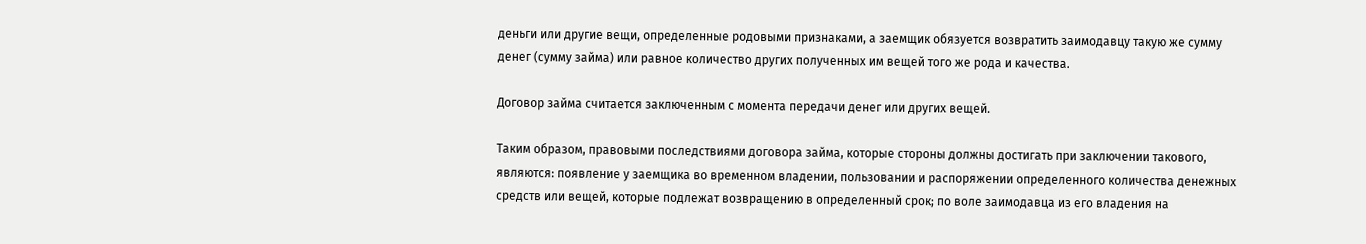деньги или другие вещи, определенные родовыми признаками, а заемщик обязуется возвратить заимодавцу такую же сумму денег (сумму займа) или равное количество других полученных им вещей того же рода и качества.

Договор займа считается заключенным с момента передачи денег или других вещей.

Таким образом, правовыми последствиями договора займа, которые стороны должны достигать при заключении такового, являются: появление у заемщика во временном владении, пользовании и распоряжении определенного количества денежных средств или вещей, которые подлежат возвращению в определенный срок; по воле заимодавца из его владения на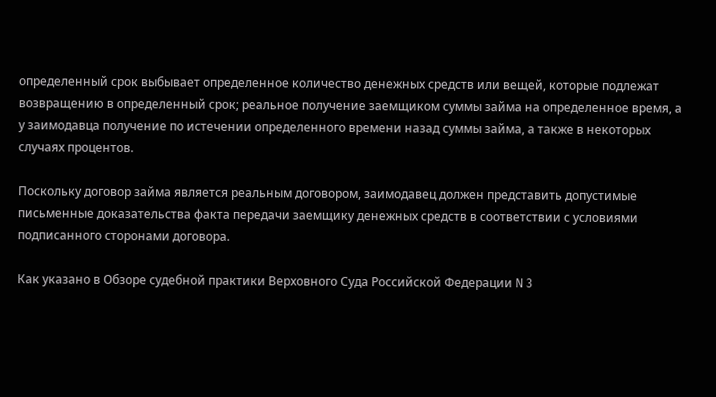определенный срок выбывает определенное количество денежных средств или вещей, которые подлежат возвращению в определенный срок; реальное получение заемщиком суммы займа на определенное время, а у заимодавца получение по истечении определенного времени назад суммы займа, а также в некоторых случаях процентов.

Поскольку договор займа является реальным договором, заимодавец должен представить допустимые письменные доказательства факта передачи заемщику денежных средств в соответствии с условиями подписанного сторонами договора.

Как указано в Обзоре судебной практики Верховного Суда Российской Федерации N 3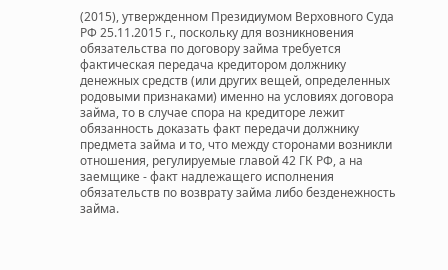(2015), утвержденном Президиумом Верховного Суда РФ 25.11.2015 г., поскольку для возникновения обязательства по договору займа требуется фактическая передача кредитором должнику денежных средств (или других вещей, определенных родовыми признаками) именно на условиях договора займа, то в случае спора на кредиторе лежит обязанность доказать факт передачи должнику предмета займа и то, что между сторонами возникли отношения, регулируемые главой 42 ГК РФ, а на заемщике - факт надлежащего исполнения обязательств по возврату займа либо безденежность займа.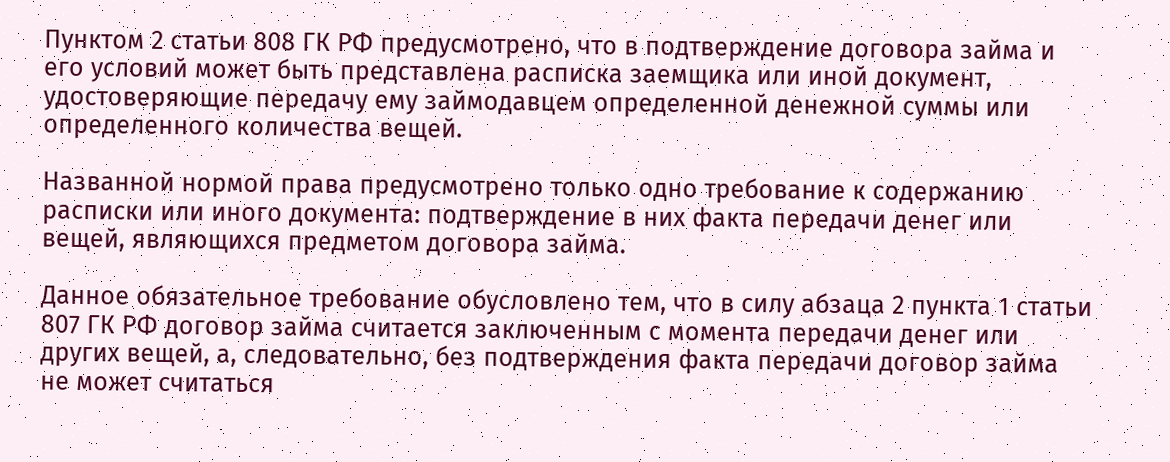Пунктом 2 статьи 808 ГК РФ предусмотрено, что в подтверждение договора займа и его условий может быть представлена расписка заемщика или иной документ, удостоверяющие передачу ему займодавцем определенной денежной суммы или определенного количества вещей.

Названной нормой права предусмотрено только одно требование к содержанию расписки или иного документа: подтверждение в них факта передачи денег или вещей, являющихся предметом договора займа.

Данное обязательное требование обусловлено тем, что в силу абзаца 2 пункта 1 статьи 807 ГК РФ договор займа считается заключенным с момента передачи денег или других вещей, а, следовательно, без подтверждения факта передачи договор займа не может считаться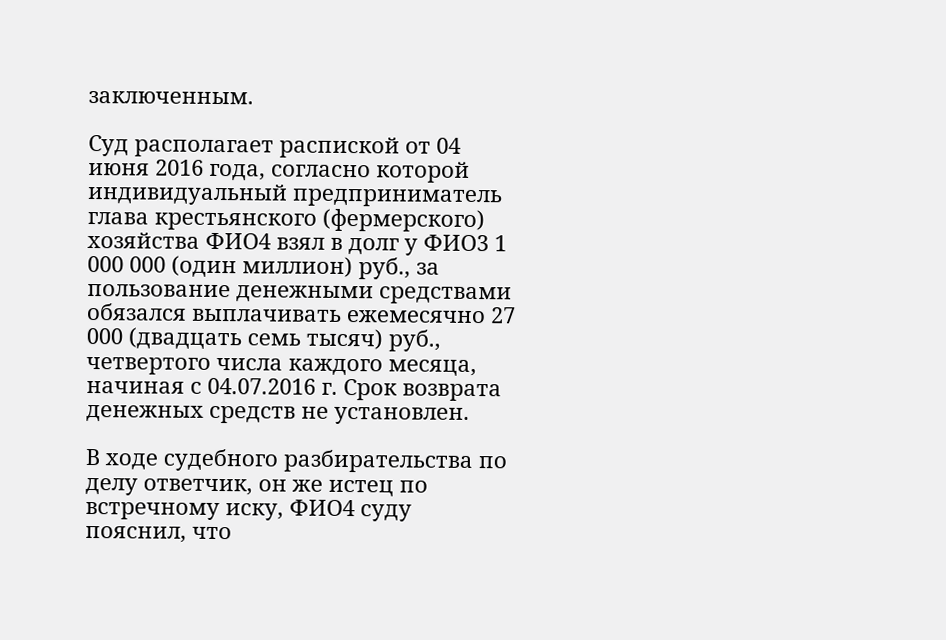заключенным.

Суд располагает распиской от 04 июня 2016 года, согласно которой индивидуальный предприниматель глава крестьянского (фермерского) хозяйства ФИО4 взял в долг у ФИО3 1 000 000 (один миллион) руб., за пользование денежными средствами обязался выплачивать ежемесячно 27 000 (двадцать семь тысяч) руб., четвертого числа каждого месяца, начиная с 04.07.2016 г. Срок возврата денежных средств не установлен.

В ходе судебного разбирательства по делу ответчик, он же истец по встречному иску, ФИО4 суду пояснил, что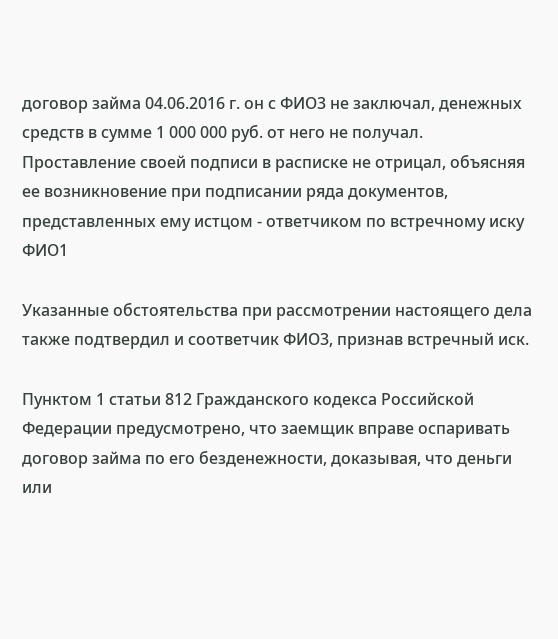договор займа 04.06.2016 г. он с ФИО3 не заключал, денежных средств в сумме 1 000 000 руб. от него не получал. Проставление своей подписи в расписке не отрицал, объясняя ее возникновение при подписании ряда документов, представленных ему истцом - ответчиком по встречному иску ФИО1

Указанные обстоятельства при рассмотрении настоящего дела также подтвердил и соответчик ФИО3, признав встречный иск.

Пунктом 1 статьи 812 Гражданского кодекса Российской Федерации предусмотрено, что заемщик вправе оспаривать договор займа по его безденежности, доказывая, что деньги или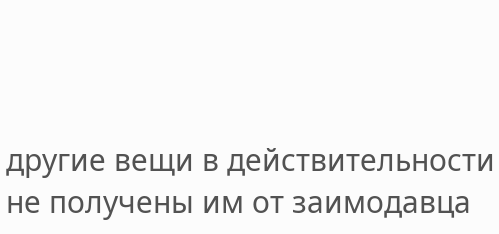другие вещи в действительности не получены им от заимодавца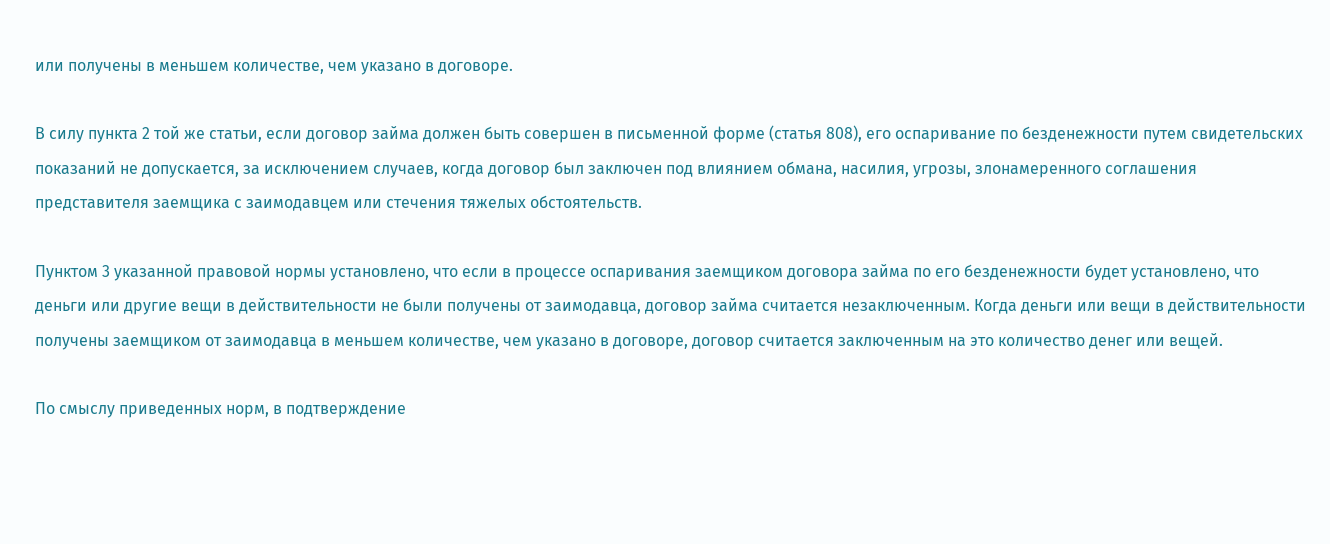или получены в меньшем количестве, чем указано в договоре.

В силу пункта 2 той же статьи, если договор займа должен быть совершен в письменной форме (статья 808), его оспаривание по безденежности путем свидетельских показаний не допускается, за исключением случаев, когда договор был заключен под влиянием обмана, насилия, угрозы, злонамеренного соглашения представителя заемщика с заимодавцем или стечения тяжелых обстоятельств.

Пунктом 3 указанной правовой нормы установлено, что если в процессе оспаривания заемщиком договора займа по его безденежности будет установлено, что деньги или другие вещи в действительности не были получены от заимодавца, договор займа считается незаключенным. Когда деньги или вещи в действительности получены заемщиком от заимодавца в меньшем количестве, чем указано в договоре, договор считается заключенным на это количество денег или вещей.

По смыслу приведенных норм, в подтверждение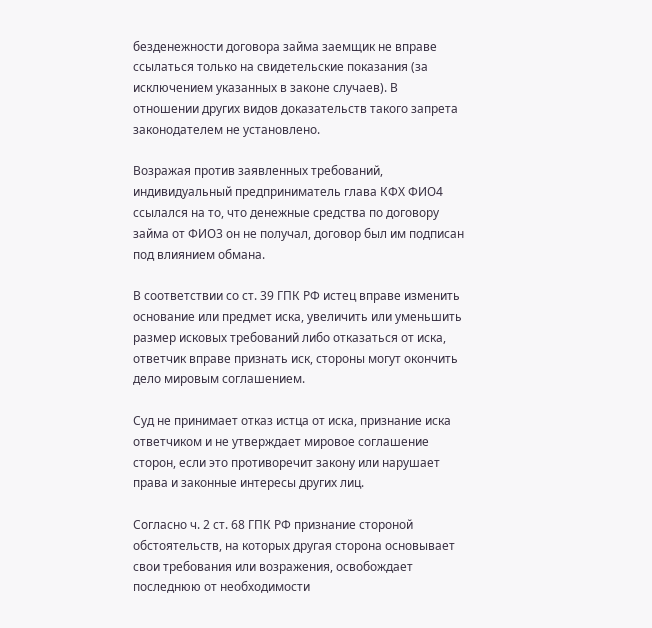безденежности договора займа заемщик не вправе ссылаться только на свидетельские показания (за исключением указанных в законе случаев). В отношении других видов доказательств такого запрета законодателем не установлено.

Возражая против заявленных требований, индивидуальный предприниматель глава КФХ ФИО4 ссылался на то, что денежные средства по договору займа от ФИО3 он не получал, договор был им подписан под влиянием обмана.

В соответствии со ст. 39 ГПК РФ истец вправе изменить основание или предмет иска, увеличить или уменьшить размер исковых требований либо отказаться от иска, ответчик вправе признать иск, стороны могут окончить дело мировым соглашением.

Суд не принимает отказ истца от иска, признание иска ответчиком и не утверждает мировое соглашение сторон, если это противоречит закону или нарушает права и законные интересы других лиц.

Согласно ч. 2 ст. 68 ГПК РФ признание стороной обстоятельств, на которых другая сторона основывает свои требования или возражения, освобождает последнюю от необходимости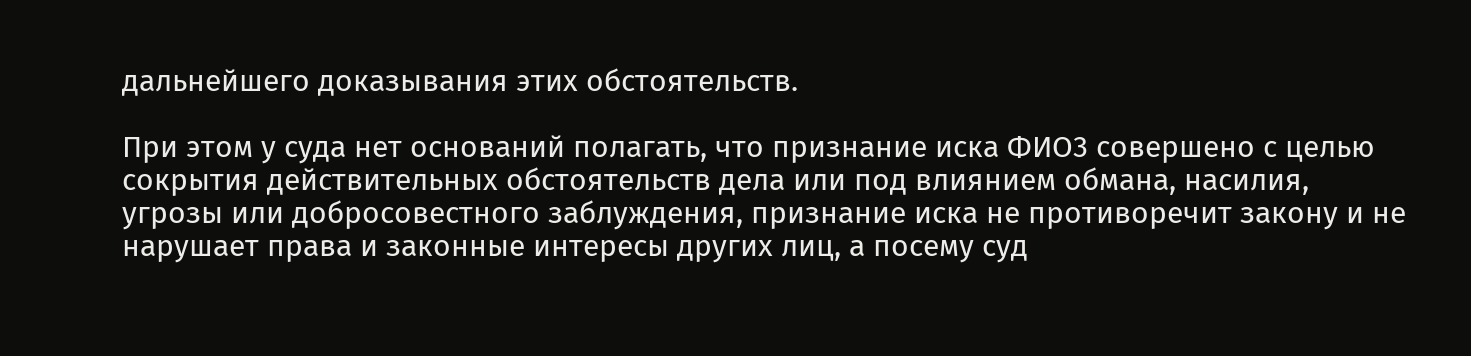дальнейшего доказывания этих обстоятельств.

При этом у суда нет оснований полагать, что признание иска ФИО3 совершено с целью сокрытия действительных обстоятельств дела или под влиянием обмана, насилия, угрозы или добросовестного заблуждения, признание иска не противоречит закону и не нарушает права и законные интересы других лиц, а посему суд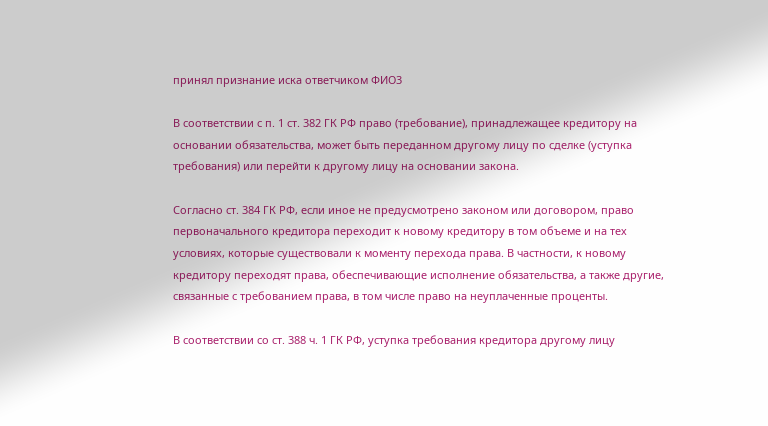принял признание иска ответчиком ФИО3

В соответствии с п. 1 ст. 382 ГК РФ право (требование), принадлежащее кредитору на основании обязательства, может быть переданном другому лицу по сделке (уступка требования) или перейти к другому лицу на основании закона.

Согласно ст. 384 ГК РФ, если иное не предусмотрено законом или договором, право первоначального кредитора переходит к новому кредитору в том объеме и на тех условиях, которые существовали к моменту перехода права. В частности, к новому кредитору переходят права, обеспечивающие исполнение обязательства, а также другие, связанные с требованием права, в том числе право на неуплаченные проценты.

В соответствии со ст. 388 ч. 1 ГК РФ, уступка требования кредитора другому лицу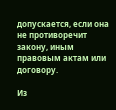допускается, если она не противоречит закону, иным правовым актам или договору.

Из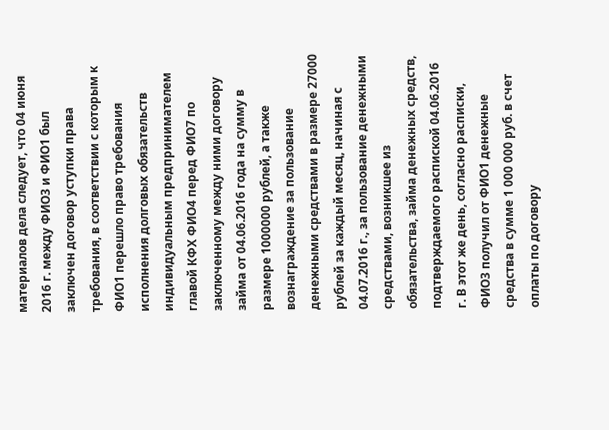материалов дела следует, что 04 июня 2016 г. между ФИО3 и ФИО1 был заключен договор уступки права требования, в соответствии с которым к ФИО1 перешло право требования исполнения долговых обязательств индивидуальным предпринимателем главой КФХ ФИО4 перед ФИО7 по заключенному между ними договору займа от 04.06.2016 года на сумму в размере 1000000 рублей, а также вознаграждение за пользование денежными средствами в размере 27000 рублей за каждый месяц, начиная с 04.07.2016 г., за пользование денежными средствами, возникшее из обязательства, займа денежных средств, подтверждаемого распиской 04.06.2016 г. В этот же день, согласно расписки, ФИО3 получил от ФИО1 денежные средства в сумме 1 000 000 руб. в счет оплаты по договору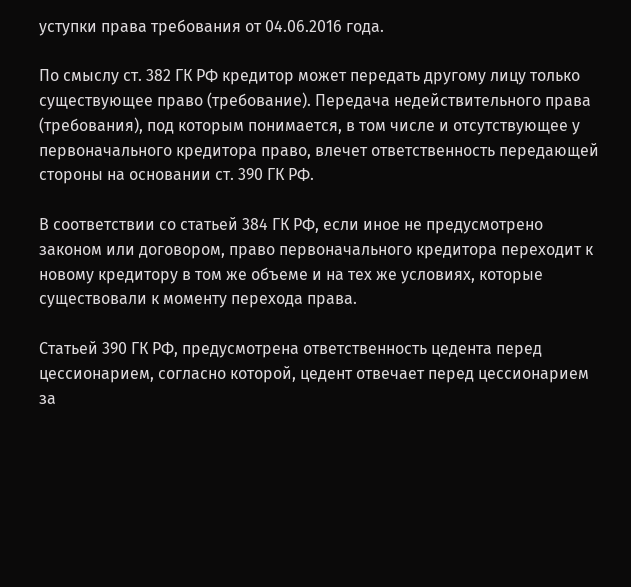уступки права требования от 04.06.2016 года.

По смыслу ст. 382 ГК РФ кредитор может передать другому лицу только существующее право (требование). Передача недействительного права (требования), под которым понимается, в том числе и отсутствующее у первоначального кредитора право, влечет ответственность передающей стороны на основании ст. 390 ГК РФ.

В соответствии со статьей 384 ГК РФ, если иное не предусмотрено законом или договором, право первоначального кредитора переходит к новому кредитору в том же объеме и на тех же условиях, которые существовали к моменту перехода права.

Статьей 390 ГК РФ, предусмотрена ответственность цедента перед цессионарием, согласно которой, цедент отвечает перед цессионарием за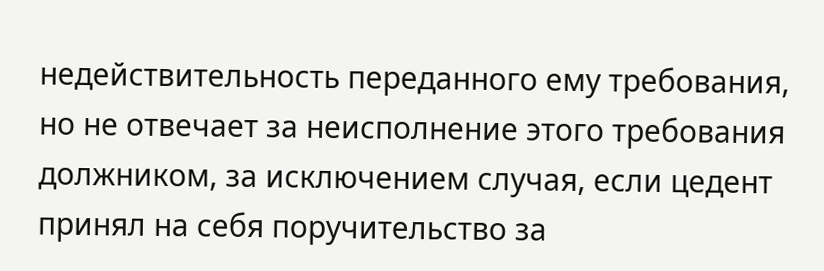недействительность переданного ему требования, но не отвечает за неисполнение этого требования должником, за исключением случая, если цедент принял на себя поручительство за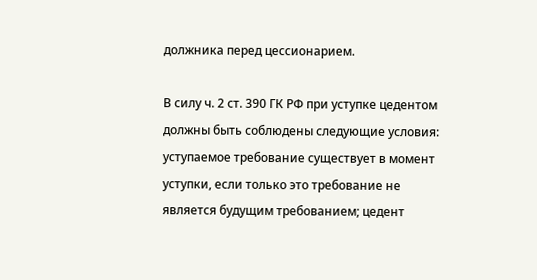должника перед цессионарием.

В силу ч. 2 ст. 390 ГК РФ при уступке цедентом должны быть соблюдены следующие условия: уступаемое требование существует в момент уступки, если только это требование не является будущим требованием; цедент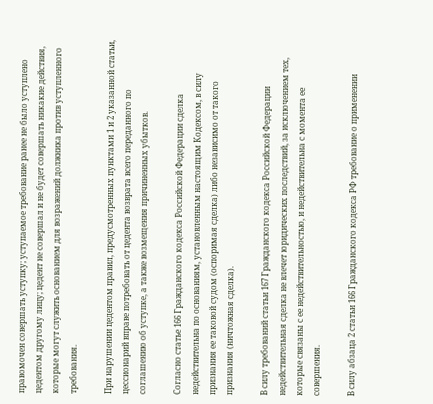правомочен совершать уступку; уступаемое требование ранее не было уступлено цедентом другому лицу; цедент не совершал и не будет совершать никакие действия, которые могут служить основанием для возражений должника против уступленного требования.

При нарушении цедентом правил, предусмотренных пунктами 1 и 2 указанной статьи, цессионарий вправе потребовать от цедента возврата всего переданного по соглашению об уступке, а также возмещения причиненных убытков.

Согласно статье 166 Гражданского кодекса Российской Федерации сделка недействительна по основаниям, установленным настоящим Кодексом, в силу признания ее таковой судом (оспоримая сделка) либо независимо от такого признания (ничтожная сделка).

В силу требований статьи 167 Гражданского кодекса Российской Федерации недействительная сделка не влечет юридических последствий, за исключением тех, которые связаны с ее недействительностью, и недействительна с момента ее совершения.

В силу абзаца 2 статьи 166 Гражданского кодекса РФ требование о применении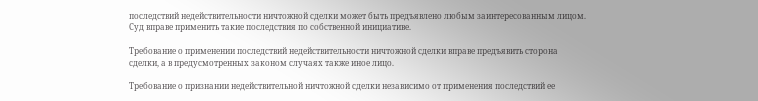последствий недействительности ничтожной сделки может быть предъявлено любым заинтересованным лицом. Суд вправе применить такие последствия по собственной инициативе.

Требование о применении последствий недействительности ничтожной сделки вправе предъявить сторона сделки, а в предусмотренных законом случаях также иное лицо.

Требование о признании недействительной ничтожной сделки независимо от применения последствий ее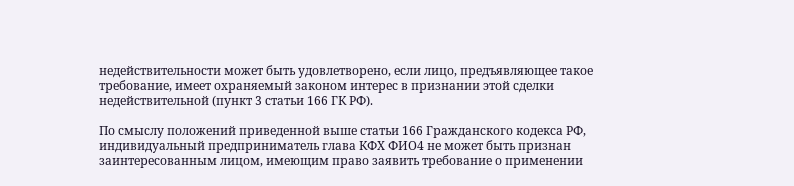недействительности может быть удовлетворено, если лицо, предъявляющее такое требование, имеет охраняемый законом интерес в признании этой сделки недействительной (пункт 3 статьи 166 ГК РФ).

По смыслу положений приведенной выше статьи 166 Гражданского кодекса РФ, индивидуальный предприниматель глава КФХ ФИО4 не может быть признан заинтересованным лицом, имеющим право заявить требование о применении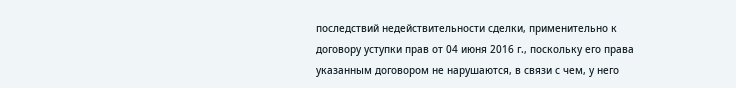последствий недействительности сделки, применительно к договору уступки прав от 04 июня 2016 г., поскольку его права указанным договором не нарушаются, в связи с чем, у него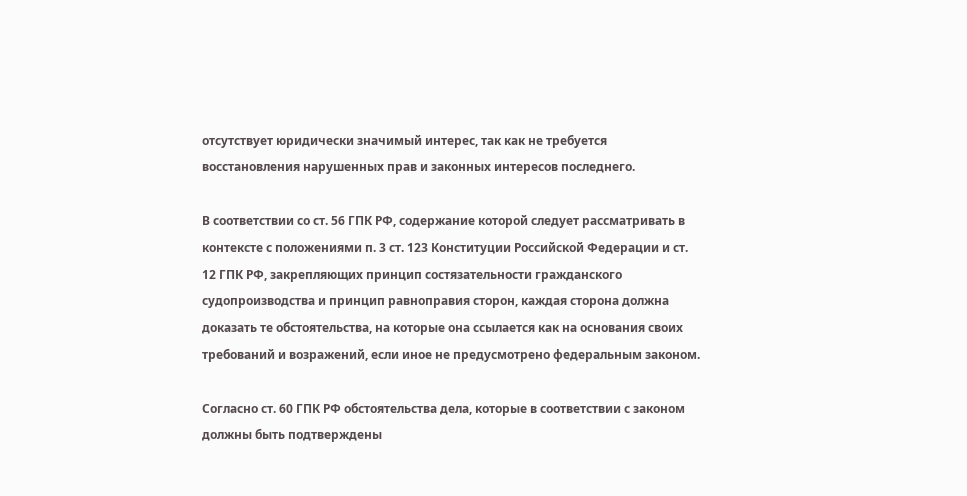отсутствует юридически значимый интерес, так как не требуется восстановления нарушенных прав и законных интересов последнего.

В соответствии со ст. 56 ГПК РФ, содержание которой следует рассматривать в контексте с положениями п. 3 ст. 123 Конституции Российской Федерации и ст. 12 ГПК РФ, закрепляющих принцип состязательности гражданского судопроизводства и принцип равноправия сторон, каждая сторона должна доказать те обстоятельства, на которые она ссылается как на основания своих требований и возражений, если иное не предусмотрено федеральным законом.

Согласно ст. 60 ГПК РФ обстоятельства дела, которые в соответствии с законом должны быть подтверждены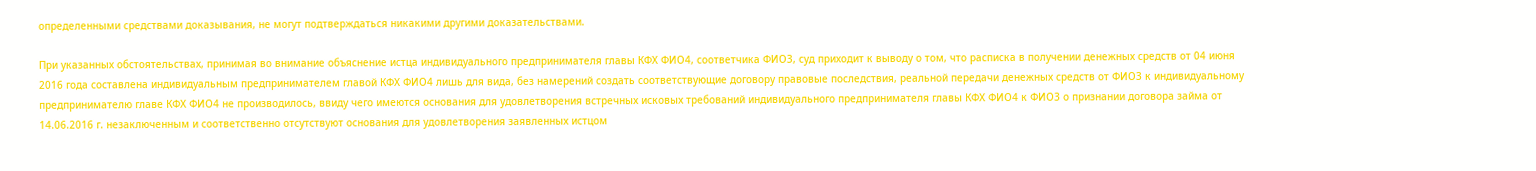определенными средствами доказывания, не могут подтверждаться никакими другими доказательствами.

При указанных обстоятельствах, принимая во внимание объяснение истца индивидуального предпринимателя главы КФХ ФИО4, соответчика ФИО3, суд приходит к выводу о том, что расписка в получении денежных средств от 04 июня 2016 года составлена индивидуальным предпринимателем главой КФХ ФИО4 лишь для вида, без намерений создать соответствующие договору правовые последствия, реальной передачи денежных средств от ФИО3 к индивидуальному предпринимателю главе КФХ ФИО4 не производилось, ввиду чего имеются основания для удовлетворения встречных исковых требований индивидуального предпринимателя главы КФХ ФИО4 к ФИО3 о признании договора займа от 14.06.2016 г. незаключенным и соответственно отсутствуют основания для удовлетворения заявленных истцом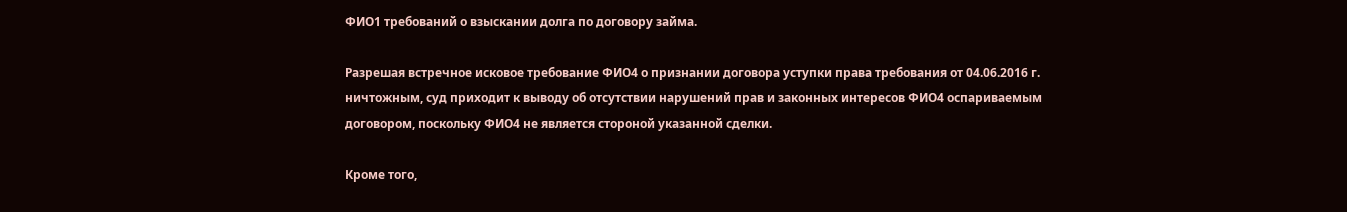ФИО1 требований о взыскании долга по договору займа.

Разрешая встречное исковое требование ФИО4 о признании договора уступки права требования от 04.06.2016 г. ничтожным, суд приходит к выводу об отсутствии нарушений прав и законных интересов ФИО4 оспариваемым договором, поскольку ФИО4 не является стороной указанной сделки.

Кроме того,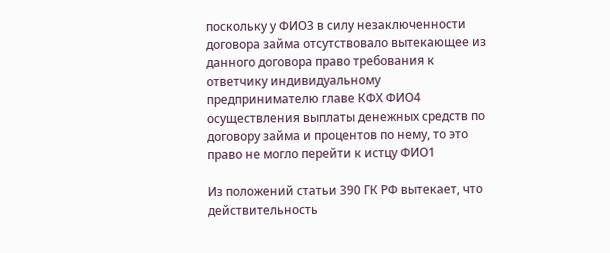поскольку у ФИО3 в силу незаключенности договора займа отсутствовало вытекающее из данного договора право требования к ответчику индивидуальному предпринимателю главе КФХ ФИО4 осуществления выплаты денежных средств по договору займа и процентов по нему, то это право не могло перейти к истцу ФИО1

Из положений статьи 390 ГК РФ вытекает, что действительность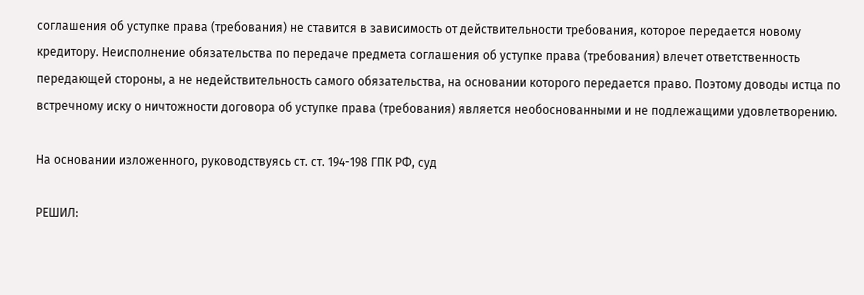соглашения об уступке права (требования) не ставится в зависимость от действительности требования, которое передается новому кредитору. Неисполнение обязательства по передаче предмета соглашения об уступке права (требования) влечет ответственность передающей стороны, а не недействительность самого обязательства, на основании которого передается право. Поэтому доводы истца по встречному иску о ничтожности договора об уступке права (требования) является необоснованными и не подлежащими удовлетворению.

На основании изложенного, руководствуясь ст. ст. 194-198 ГПК РФ, суд

РЕШИЛ: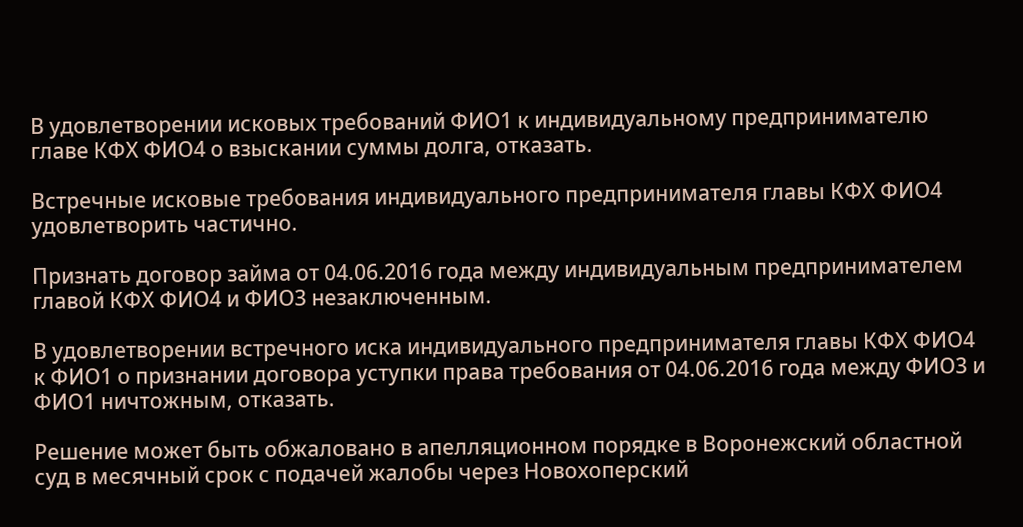В удовлетворении исковых требований ФИО1 к индивидуальному предпринимателю главе КФХ ФИО4 о взыскании суммы долга, отказать.

Встречные исковые требования индивидуального предпринимателя главы КФХ ФИО4 удовлетворить частично.

Признать договор займа от 04.06.2016 года между индивидуальным предпринимателем главой КФХ ФИО4 и ФИО3 незаключенным.

В удовлетворении встречного иска индивидуального предпринимателя главы КФХ ФИО4 к ФИО1 о признании договора уступки права требования от 04.06.2016 года между ФИО3 и ФИО1 ничтожным, отказать.

Решение может быть обжаловано в апелляционном порядке в Воронежский областной суд в месячный срок с подачей жалобы через Новохоперский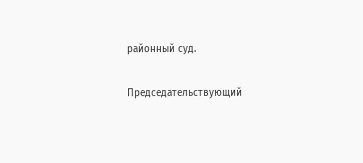районный суд.

Председательствующий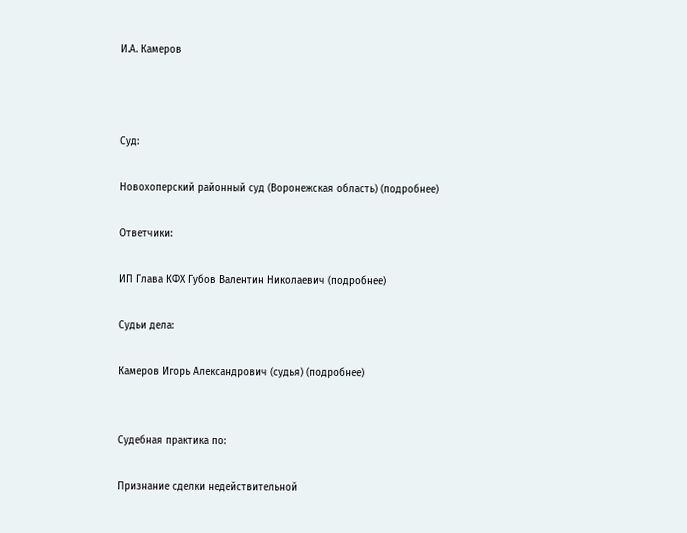И.А. Камеров



Суд:

Новохоперский районный суд (Воронежская область) (подробнее)

Ответчики:

ИП Глава КФХ Губов Валентин Николаевич (подробнее)

Судьи дела:

Камеров Игорь Александрович (судья) (подробнее)


Судебная практика по:

Признание сделки недействительной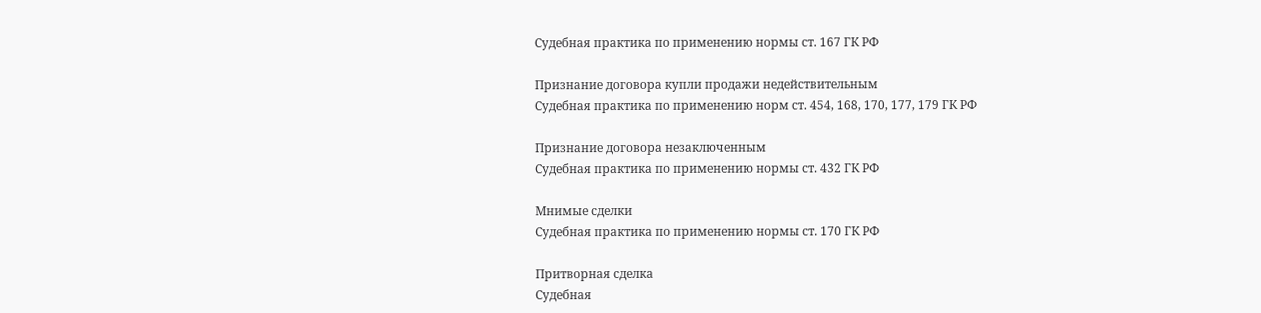Судебная практика по применению нормы ст. 167 ГК РФ

Признание договора купли продажи недействительным
Судебная практика по применению норм ст. 454, 168, 170, 177, 179 ГК РФ

Признание договора незаключенным
Судебная практика по применению нормы ст. 432 ГК РФ

Мнимые сделки
Судебная практика по применению нормы ст. 170 ГК РФ

Притворная сделка
Судебная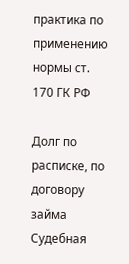практика по применению нормы ст. 170 ГК РФ

Долг по расписке, по договору займа
Судебная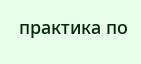практика по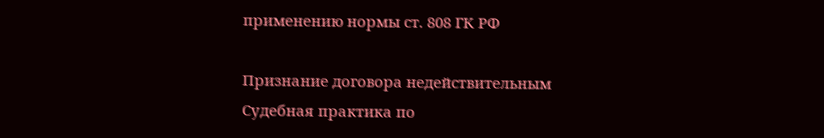применению нормы ст. 808 ГК РФ

Признание договора недействительным
Судебная практика по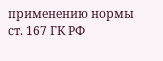применению нормы ст. 167 ГК РФ